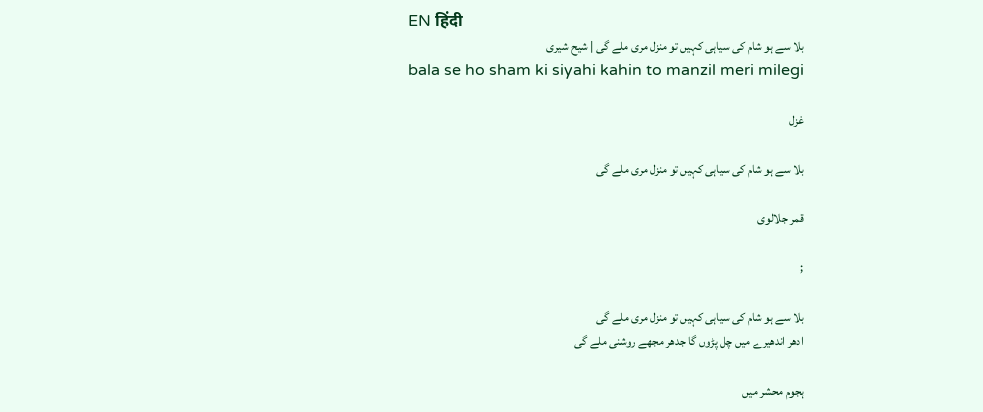EN हिंदी
بلا سے ہو شام کی سیاہی کہیں تو منزل مری ملے گی | شیح شیری
bala se ho sham ki siyahi kahin to manzil meri milegi

غزل

بلا سے ہو شام کی سیاہی کہیں تو منزل مری ملے گی

قمر جلالوی

;

بلا سے ہو شام کی سیاہی کہیں تو منزل مری ملے گی
ادھر اندھیرے میں چل پڑوں گا جدھر مجھے روشنی ملے گی

ہجوم محشر میں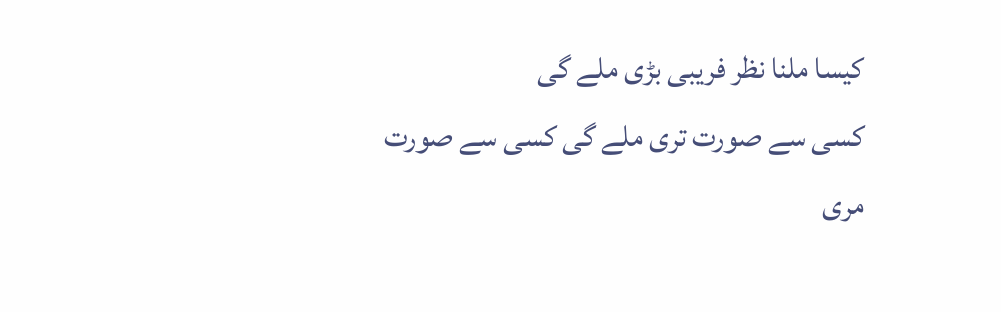کیسا ملنا نظر فریبی بڑی ملے گی
کسی سے صورت تری ملے گی کسی سے صورت مری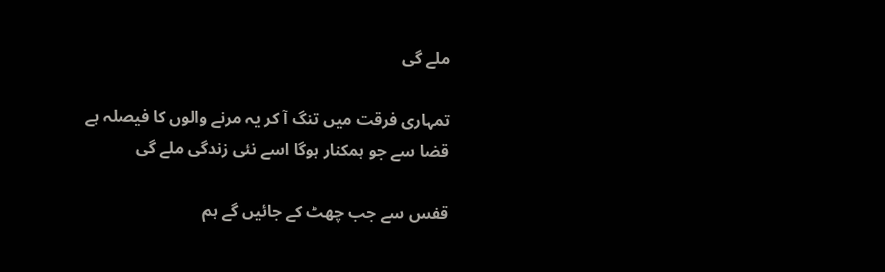ملے گی

تمہاری فرقت میں تنگ آ کر یہ مرنے والوں کا فیصلہ ہے
قضا سے جو ہمکنار ہوگا اسے نئی زندگی ملے گی

قفس سے جب چھٹ کے جائیں گے ہم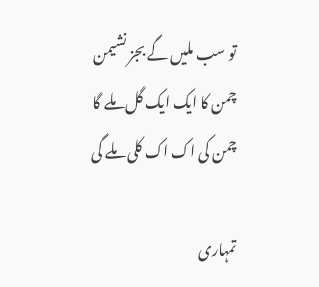تو سب ملیں گے بجز نشیمن
چمن کا ایک ایک گل ملے گا چمن کی اک اک کلی ملے گی

تمہاری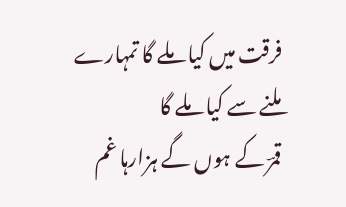فرقت میں کیا ملے گا تمہارے ملنے سے کیا ملے گا
قمرؔ کے ہوں گے ہزارہا غم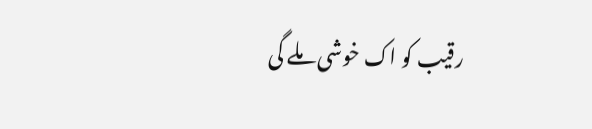رقیب کو اک خوشی ملے گی